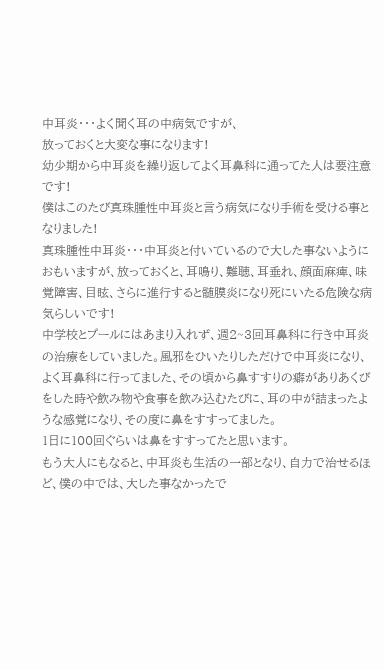中耳炎・・・よく聞く耳の中病気ですが、
放っておくと大変な事になります!
幼少期から中耳炎を繰り返してよく耳鼻科に通ってた人は要注意です!
僕はこのたび真珠腫性中耳炎と言う病気になり手術を受ける事となりました!
真珠腫性中耳炎・・・中耳炎と付いているので大した事ないようにおもいますが、放っておくと、耳鳴り、難聴、耳垂れ、顔面麻痺、味覚障害、目眩、さらに進行すると髄膜炎になり死にいたる危険な病気らしいです!
中学校とプールにはあまり入れず、週2~3回耳鼻科に行き中耳炎の治療をしていました。風邪をひいたりしただけで中耳炎になり、よく耳鼻科に行ってました、その頃から鼻すすりの癖がありあくびをした時や飲み物や食事を飲み込むたびに、耳の中が詰まったような感覚になり、その度に鼻をすすってました。
1日に100回ぐらいは鼻をすすってたと思います。
もう大人にもなると、中耳炎も生活の一部となり、自力で治せるほど、僕の中では、大した事なかったで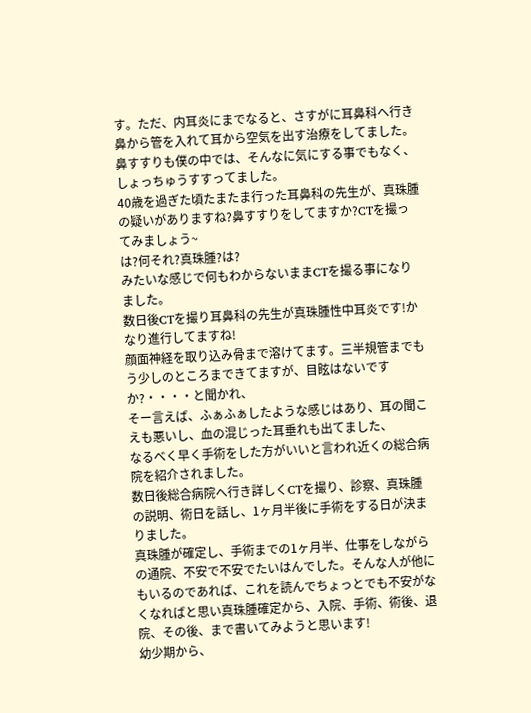す。ただ、内耳炎にまでなると、さすがに耳鼻科へ行き鼻から管を入れて耳から空気を出す治療をしてました。鼻すすりも僕の中では、そんなに気にする事でもなく、しょっちゅうすすってました。
40歳を過ぎた頃たまたま行った耳鼻科の先生が、真珠腫の疑いがありますね?鼻すすりをしてますか?CTを撮ってみましょう~
は?何それ?真珠腫?は?
みたいな感じで何もわからないままCTを撮る事になりました。
数日後CTを撮り耳鼻科の先生が真珠腫性中耳炎です!かなり進行してますね!
顔面神経を取り込み骨まで溶けてます。三半規管までもう少しのところまできてますが、目眩はないですか?・・・・と聞かれ、
そー言えば、ふぁふぁしたような感じはあり、耳の聞こえも悪いし、血の混じった耳垂れも出てました、
なるべく早く手術をした方がいいと言われ近くの総合病院を紹介されました。
数日後総合病院へ行き詳しくCTを撮り、診察、真珠腫の説明、術日を話し、1ヶ月半後に手術をする日が決まりました。
真珠腫が確定し、手術までの1ヶ月半、仕事をしながらの通院、不安で不安でたいはんでした。そんな人が他にもいるのであれば、これを読んでちょっとでも不安がなくなればと思い真珠腫確定から、入院、手術、術後、退院、その後、まで書いてみようと思います!
幼少期から、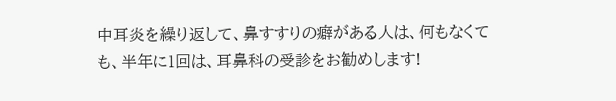中耳炎を繰り返して、鼻すすりの癖がある人は、何もなくても、半年に1回は、耳鼻科の受診をお勧めします!